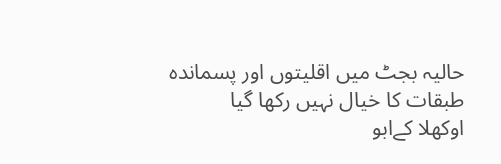حالیہ بجٹ میں اقلیتوں اور پسماندہ طبقات کا خیال نہیں رکھا گیا
اوکھلا کےابو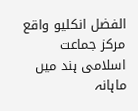الفضل انکلیو واقع مرکز جماعت اسلامی ہند میں ماہانہ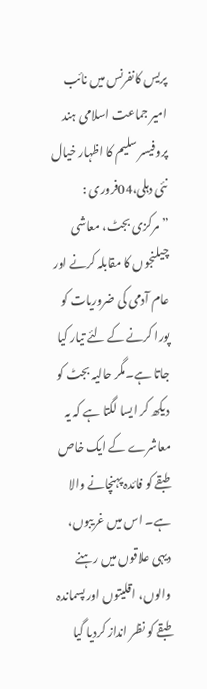پریس کانفرنس میں نائب امیر جماعت اسلامی ہند پروفیسر سلیم کا اظہار خیال
نئی دہلی،04فروری :
”مرکزی بجٹ، معاشی چیلنجوں کا مقابلہ کرنے اور عام آدمی کی ضروریات کو پورا کرنے کے لئے تیار کیا جاتا ہے۔مگر حالیہ بجٹ کو دیکھ کر ایسا لگتا ہے کہ یہ معاشرے کے ایک خاص طبقے کو فائدہ پہنچانے والا ہے۔ اس میں غریبوں، دیہی علاقوں میں رہنے والوں، اقلیتوں اور پسماندہ طبقے کو نظر انداز کردیا گیا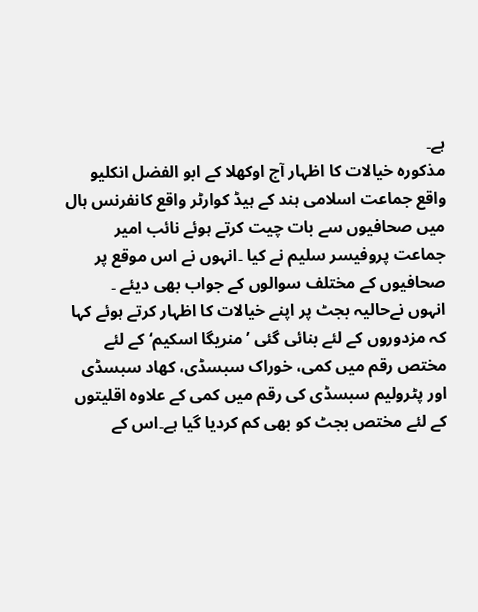ہے۔
مذکورہ خیالات کا اظہار آج اوکھلا کے ابو الفضل انکلیو واقع جماعت اسلامی ہند کے ہیڈ کوارٹر واقع کانفرنس ہال میں صحافیوں سے بات چیت کرتے ہوئے نائب امیر جماعت پروفیسر سلیم نے کیا ۔انہوں نے اس موقع پر صحافیوں کے مختلف سوالوں کے جواب بھی دیئے ۔
انہوں نےحالیہ بجٹ پر اپنے خیالات کا اظہار کرتے ہوئے کہا کہ مزدوروں کے لئے بنائی گئی ’منریگا اسکیم‘کے لئے مختص رقم میں کمی، خوراک سبسڈی، کھاد سبسڈی اور پٹرولیم سبسڈی کی رقم میں کمی کے علاوہ اقلیتوں کے لئے مختص بجٹ کو بھی کم کردیا گیا ہے۔اس کے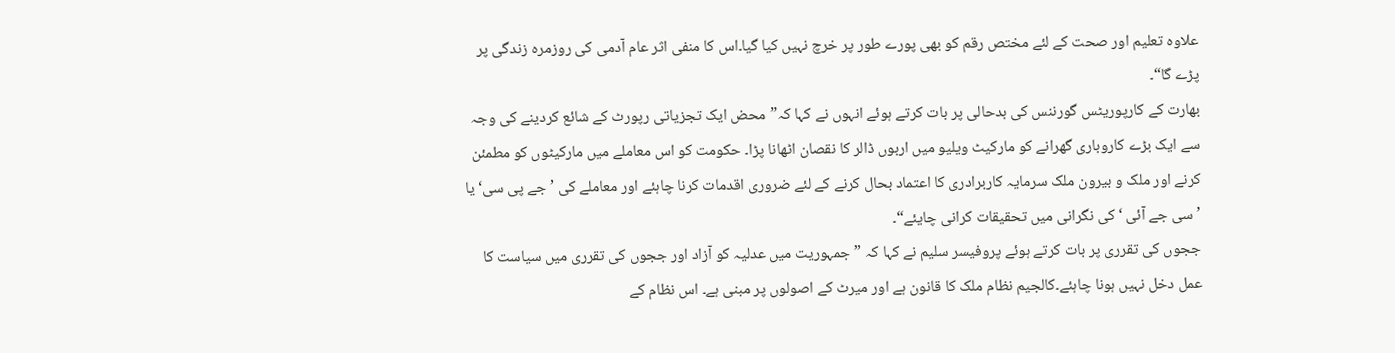علاوہ تعلیم اور صحت کے لئے مختص رقم کو بھی پورے طور پر خرچ نہیں کیا گیا۔اس کا منفی اثر عام آدمی کی روزمرہ زندگی پر پڑے گا“۔
بھارت کے کارپوریٹس گورننس کی بدحالی پر بات کرتے ہوئے انہوں نے کہا کہ”محض ایک تجزیاتی رپورٹ کے شائع کردینے کی وجہ سے ایک بڑے کاروباری گھرانے کو مارکیٹ ویلیو میں اربوں ڈالر کا نقصان اٹھانا پڑا۔ حکومت کو اس معاملے میں مارکیٹوں کو مطمئن کرنے اور ملک و بیرون ملک سرمایہ کاربرادری کا اعتماد بحال کرنے کے لئے ضروری اقدمات کرنا چاہئے اور معاملے کی ’جے پی سی‘ یا ’سی جے آئی ‘ کی نگرانی میں تحقیقات کرانی چایئے“۔
ججوں کی تقرری پر بات کرتے ہوئے پروفیسر سلیم نے کہا کہ ”جمہوریت میں عدلیہ کو آزاد اور ججوں کی تقرری میں سیاست کا عمل دخل نہیں ہونا چاہئے۔کالجیم نظام ملک کا قانون ہے اور میرٹ کے اصولوں پر مبنی ہے۔ اس نظام کے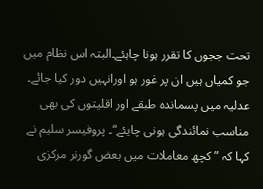تحت ججوں کا تقرر ہونا چاہئے۔البتہ اس نظام میں جو کمیاں ہیں ان پر غور ہو اورانہیں دور کیا جائے۔ عدلیہ میں پسماندہ طبقے اور اقلیتوں کی بھی مناسب نمائندگی ہونی چایئے“۔ پروفیسر سلیم نے کہا کہ ” کچھ معاملات میں بعض گورنر مرکزی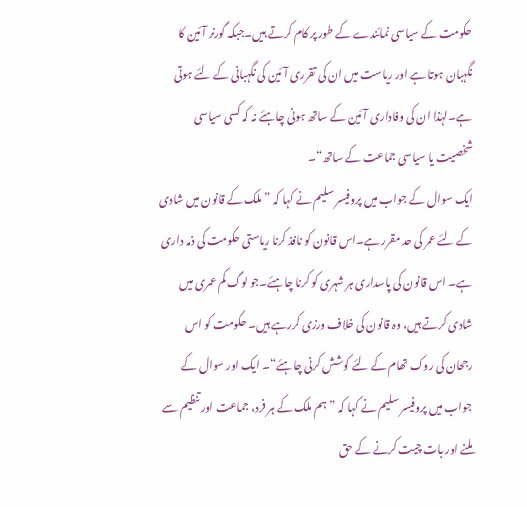حکومت کے سیاسی نمائندے کے طور پر کام کرتے ہیں۔جبکہ گورنر آئین کا نگہبان ہوتا ہے اور ریاست میں ان کی تقرری آئین کی نگہبانی کے لئے ہوتی ہے۔لہٰذا ان کی وفاداری آئین کے ساتھ ہونی چاہئے نہ کہ کسی سیاسی شخصیت یا سیاسی جماعت کے ساتھ“۔
ایک سوال کے جواب میں پروفیسر سلیم نے کہا کہ ” ملک کے قانون میں شادی کے لئے عمر کی حد مقرر ہے۔اس قانون کو نافذ کرنا ریاستی حکومت کی ذمہ داری ہے۔ اس قانون کی پاسداری ہر شہری کو کرنا چاہئے۔جو لوگ کم عمری میں شادی کرتے ہیں، وہ قانون کی خلاف ورزی کررہے ہیں۔ حکومت کو اس رجحان کی روک تھام کے لئے کوشش کرنی چاہئے“۔ ایک اور سوال کے جواب میں پروفیسر سلیم نے کہا کہ ”ہم ملک کے ہر فرد، جماعت اور تنظیم سے ملنے اور بات چیت کرنے کے حق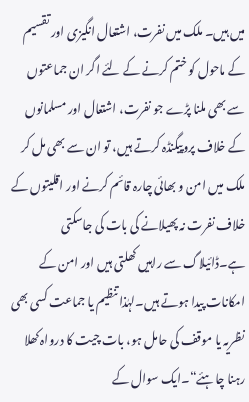میں ہیں۔ ملک میں نفرت، اشتعال انگیزی اور تقسیم کے ماحول کو ختم کرنے کے لئے اگر ان جماعتوں سے بھی ملنا پڑے جو نفرت، اشتعال اور مسلمانوں کے خلاف پروپیگنڈہ کرتے ہیں، تو ان سے بھی مل کر ملک میں امن و بھائی چارہ قائم کرنے اور اقلیتوں کے خلاف نفرت نہ پھیلانے کی بات کی جاسکتی ہے۔ڈائیلاگ سے راہیں کھلتی ہیں اور امن کے امکانات پیدا ہوتے ہیں۔لہٰذا تنظیم یا جماعت کسی بھی نظریہ یا موقف کی حامل ہو، بات چیت کا درواہ کھلا رہنا چاہئے“۔ایک سوال کے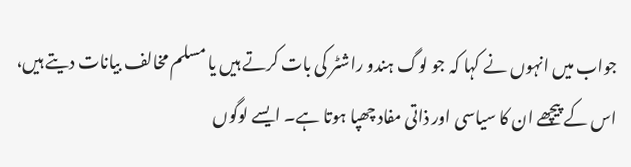جواب میں انہوں نے کہا کہ جو لوگ ہندو راشٹر کی بات کرتے ہیں یا مسلم مخالف بیانات دیتے ہیں، اس کے پیچھے ان کا سیاسی اور ذاتی مفاد چھپا ہوتا ہے۔ ایسے لوگوں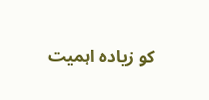کو زیادہ اہمیت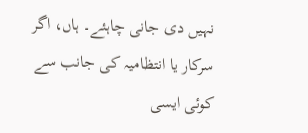نہیں دی جانی چاہئے۔ ہاں، اگر سرکار یا انتظامیہ کی جانب سے کوئی ایسی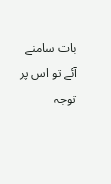بات سامنے آئے تو اس پر توجہ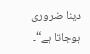دینا ضروری ہوجاتا ہے“۔